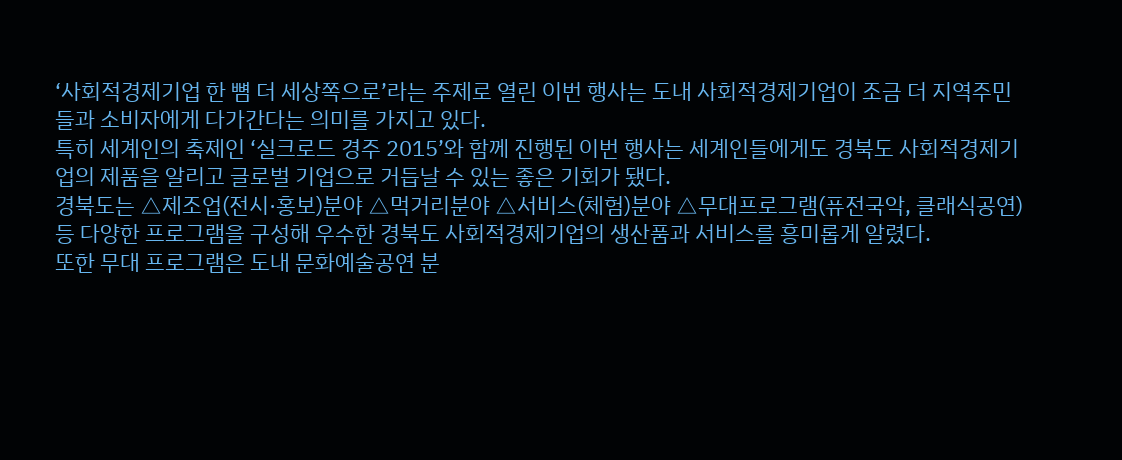‘사회적경제기업 한 뼘 더 세상쪽으로’라는 주제로 열린 이번 행사는 도내 사회적경제기업이 조금 더 지역주민들과 소비자에게 다가간다는 의미를 가지고 있다.
특히 세계인의 축제인 ‘실크로드 경주 2015’와 함께 진행된 이번 행사는 세계인들에게도 경북도 사회적경제기업의 제품을 알리고 글로벌 기업으로 거듭날 수 있는 좋은 기회가 됐다.
경북도는 △제조업(전시·홍보)분야 △먹거리분야 △서비스(체험)분야 △무대프로그램(퓨전국악, 클래식공연) 등 다양한 프로그램을 구성해 우수한 경북도 사회적경제기업의 생산품과 서비스를 흥미롭게 알렸다.
또한 무대 프로그램은 도내 문화예술공연 분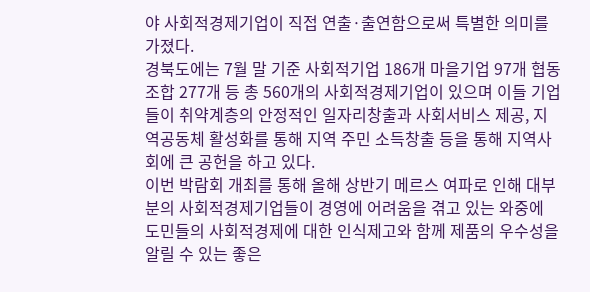야 사회적경제기업이 직접 연출·출연함으로써 특별한 의미를 가졌다.
경북도에는 7월 말 기준 사회적기업 186개 마을기업 97개 협동조합 277개 등 총 560개의 사회적경제기업이 있으며 이들 기업들이 취약계층의 안정적인 일자리창출과 사회서비스 제공, 지역공동체 활성화를 통해 지역 주민 소득창출 등을 통해 지역사회에 큰 공헌을 하고 있다.
이번 박람회 개최를 통해 올해 상반기 메르스 여파로 인해 대부분의 사회적경제기업들이 경영에 어려움을 겪고 있는 와중에 도민들의 사회적경제에 대한 인식제고와 함께 제품의 우수성을 알릴 수 있는 좋은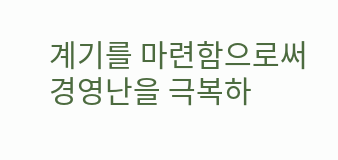계기를 마련함으로써 경영난을 극복하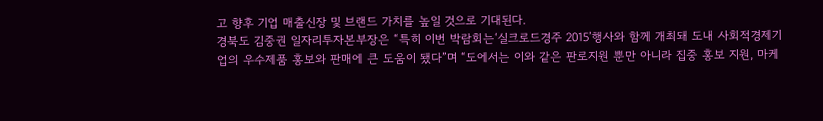고 향후 기업 매출신장 및 브랜드 가치를 높일 것으로 기대된다.
경북도 김중권 일자리투자본부장은 “특히 이번 박람회는‘실크로드경주 2015’행사와 함께 개최돼 도내 사회적경제기업의 우수제품 홍보와 판매에 큰 도움이 됐다”며 “도에서는 이와 같은 판로지원 뿐만 아니라 집중 홍보 지원, 마케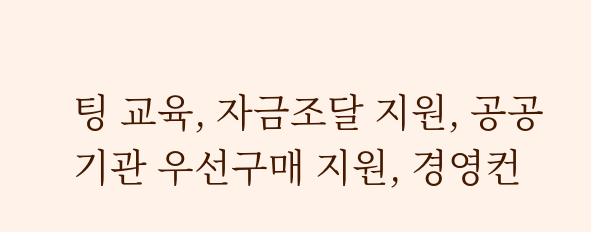팅 교육, 자금조달 지원, 공공기관 우선구매 지원, 경영컨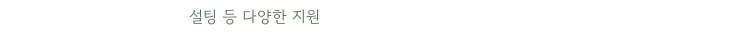설팅 등 다양한 지원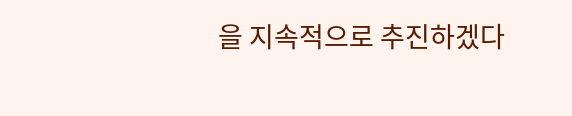을 지속적으로 추진하겠다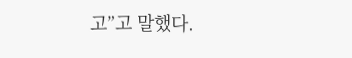고”고 말했다.